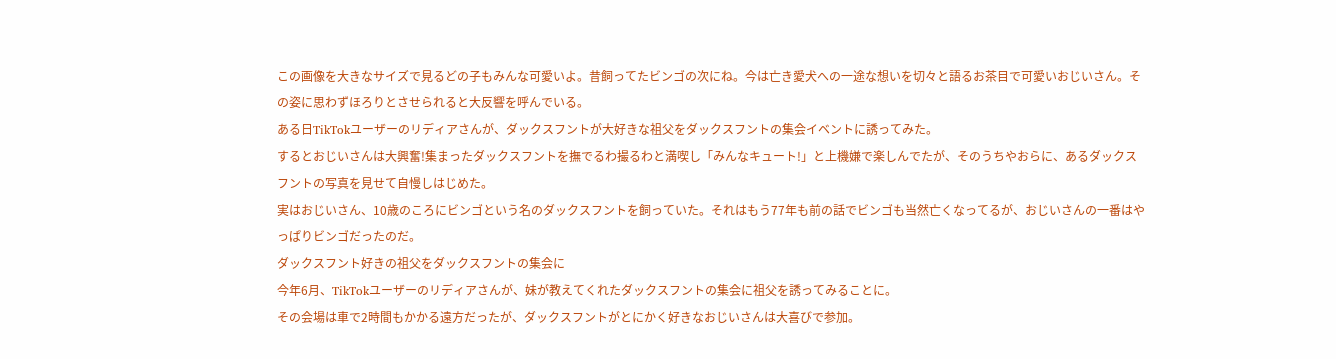この画像を大きなサイズで見るどの子もみんな可愛いよ。昔飼ってたビンゴの次にね。今は亡き愛犬への一途な想いを切々と語るお茶目で可愛いおじいさん。その姿に思わずほろりとさせられると大反響を呼んでいる。
ある日TikTokユーザーのリディアさんが、ダックスフントが大好きな祖父をダックスフントの集会イベントに誘ってみた。
するとおじいさんは大興奮!集まったダックスフントを撫でるわ撮るわと満喫し「みんなキュート!」と上機嫌で楽しんでたが、そのうちやおらに、あるダックスフントの写真を見せて自慢しはじめた。
実はおじいさん、10歳のころにビンゴという名のダックスフントを飼っていた。それはもう77年も前の話でビンゴも当然亡くなってるが、おじいさんの一番はやっぱりビンゴだったのだ。
ダックスフント好きの祖父をダックスフントの集会に
今年6月、TikTokユーザーのリディアさんが、妹が教えてくれたダックスフントの集会に祖父を誘ってみることに。
その会場は車で2時間もかかる遠方だったが、ダックスフントがとにかく好きなおじいさんは大喜びで参加。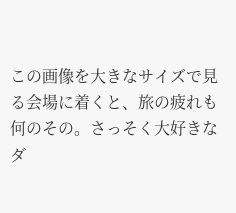この画像を大きなサイズで見る会場に着くと、旅の疲れも何のその。さっそく大好きなダ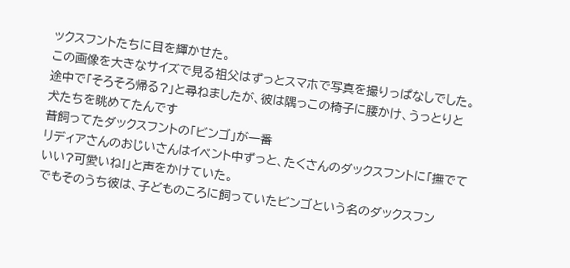ックスフントたちに目を輝かせた。
この画像を大きなサイズで見る祖父はずっとスマホで写真を撮りっぱなしでした。途中で「そろそろ帰る?」と尋ねましたが、彼は隅っこの椅子に腰かけ、うっとりと犬たちを眺めてたんです
昔飼ってたダックスフントの「ビンゴ」が一番
リディアさんのおじいさんはイベント中ずっと、たくさんのダックスフントに「撫でていい?可愛いね!」と声をかけていた。
でもそのうち彼は、子どものころに飼っていたビンゴという名のダックスフン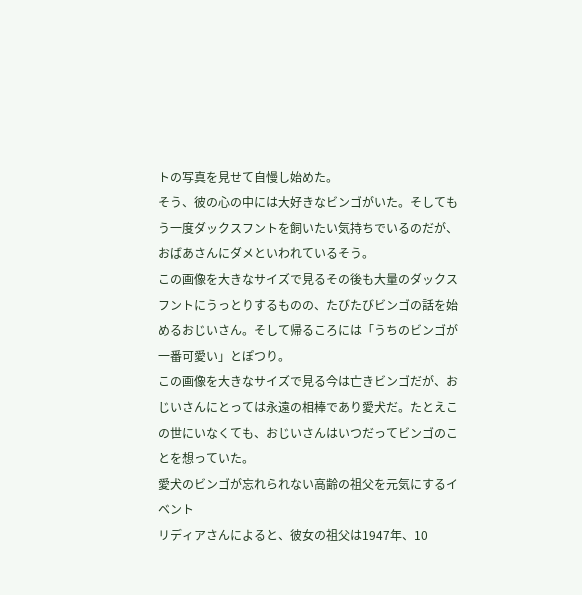トの写真を見せて自慢し始めた。
そう、彼の心の中には大好きなビンゴがいた。そしてもう一度ダックスフントを飼いたい気持ちでいるのだが、おばあさんにダメといわれているそう。
この画像を大きなサイズで見るその後も大量のダックスフントにうっとりするものの、たびたびビンゴの話を始めるおじいさん。そして帰るころには「うちのビンゴが一番可愛い」とぽつり。
この画像を大きなサイズで見る今は亡きビンゴだが、おじいさんにとっては永遠の相棒であり愛犬だ。たとえこの世にいなくても、おじいさんはいつだってビンゴのことを想っていた。
愛犬のビンゴが忘れられない高齢の祖父を元気にするイベント
リディアさんによると、彼女の祖父は1947年、10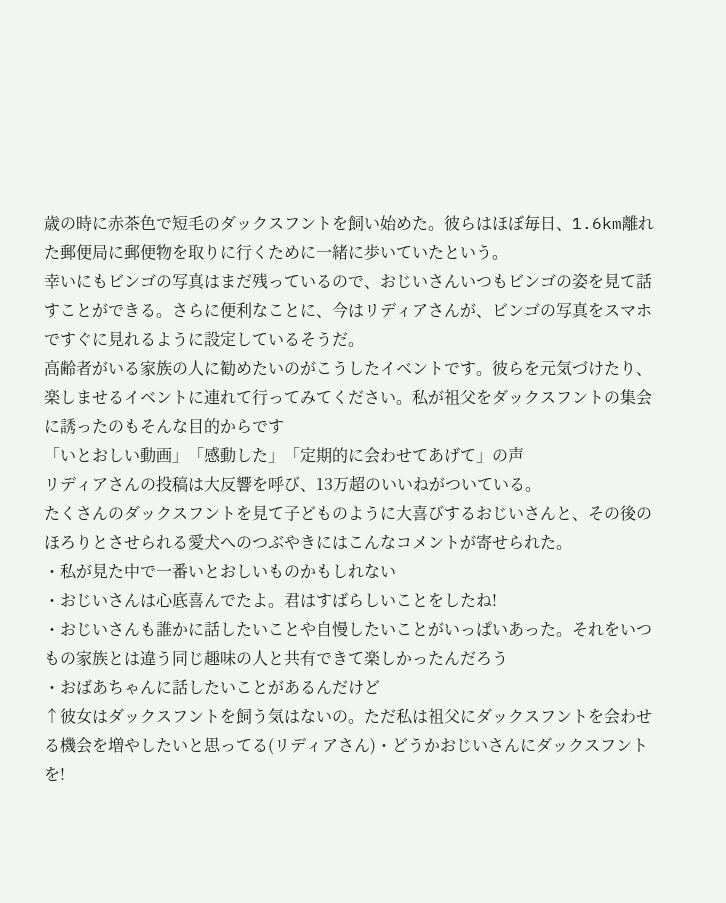歳の時に赤茶色で短毛のダックスフントを飼い始めた。彼らはほぼ毎日、1.6km離れた郵便局に郵便物を取りに行くために一緒に歩いていたという。
幸いにもビンゴの写真はまだ残っているので、おじいさんいつもビンゴの姿を見て話すことができる。さらに便利なことに、今はリディアさんが、ビンゴの写真をスマホですぐに見れるように設定しているそうだ。
高齢者がいる家族の人に勧めたいのがこうしたイベントです。彼らを元気づけたり、楽しませるイベントに連れて行ってみてください。私が祖父をダックスフントの集会に誘ったのもそんな目的からです
「いとおしい動画」「感動した」「定期的に会わせてあげて」の声
リディアさんの投稿は大反響を呼び、13万超のいいねがついている。
たくさんのダックスフントを見て子どものように大喜びするおじいさんと、その後のほろりとさせられる愛犬へのつぶやきにはこんなコメントが寄せられた。
・私が見た中で一番いとおしいものかもしれない
・おじいさんは心底喜んでたよ。君はすばらしいことをしたね!
・おじいさんも誰かに話したいことや自慢したいことがいっぱいあった。それをいつもの家族とは違う同じ趣味の人と共有できて楽しかったんだろう
・おばあちゃんに話したいことがあるんだけど
↑彼女はダックスフントを飼う気はないの。ただ私は祖父にダックスフントを会わせる機会を増やしたいと思ってる(リディアさん)・どうかおじいさんにダックスフントを!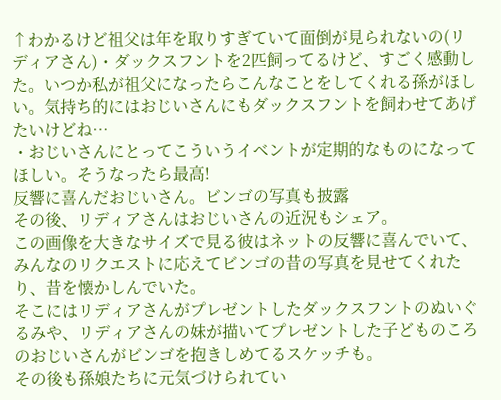↑わかるけど祖父は年を取りすぎていて面倒が見られないの(リディアさん)・ダックスフントを2匹飼ってるけど、すごく感動した。いつか私が祖父になったらこんなことをしてくれる孫がほしい。気持ち的にはおじいさんにもダックスフントを飼わせてあげたいけどね…
・おじいさんにとってこういうイベントが定期的なものになってほしい。そうなったら最高!
反響に喜んだおじいさん。ビンゴの写真も披露
その後、リディアさんはおじいさんの近況もシェア。
この画像を大きなサイズで見る彼はネットの反響に喜んでいて、みんなのリクエストに応えてビンゴの昔の写真を見せてくれたり、昔を懐かしんでいた。
そこにはリディアさんがプレゼントしたダックスフントのぬいぐるみや、リディアさんの妹が描いてプレゼントした子どものころのおじいさんがビンゴを抱きしめてるスケッチも。
その後も孫娘たちに元気づけられてい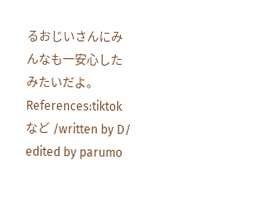るおじいさんにみんなも一安心したみたいだよ。
References:tiktokなど /written by D/ edited by parumo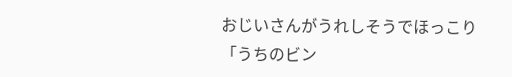おじいさんがうれしそうでほっこり
「うちのビン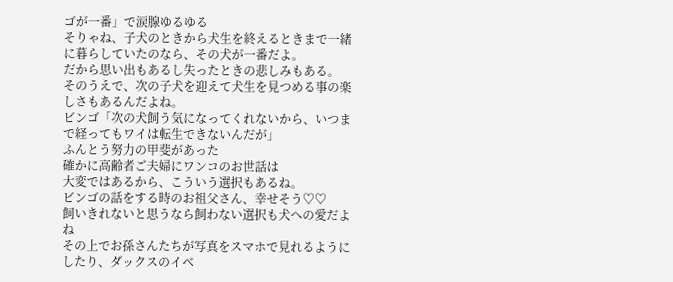ゴが一番」で涙腺ゆるゆる
そりゃね、子犬のときから犬生を終えるときまで一緒に暮らしていたのなら、その犬が一番だよ。
だから思い出もあるし失ったときの悲しみもある。
そのうえで、次の子犬を迎えて犬生を見つめる事の楽しさもあるんだよね。
ビンゴ「次の犬飼う気になってくれないから、いつまで経ってもワイは転生できないんだが」
ふんとう努力の甲斐があった
確かに高齢者ご夫婦にワンコのお世話は
大変ではあるから、こういう選択もあるね。
ビンゴの話をする時のお祖父さん、幸せそう♡♡
飼いきれないと思うなら飼わない選択も犬への愛だよね
その上でお孫さんたちが写真をスマホで見れるようにしたり、ダックスのイベ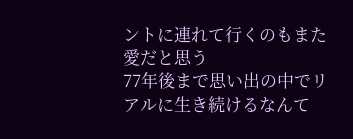ントに連れて行くのもまた愛だと思う
77年後まで思い出の中でリアルに生き続けるなんて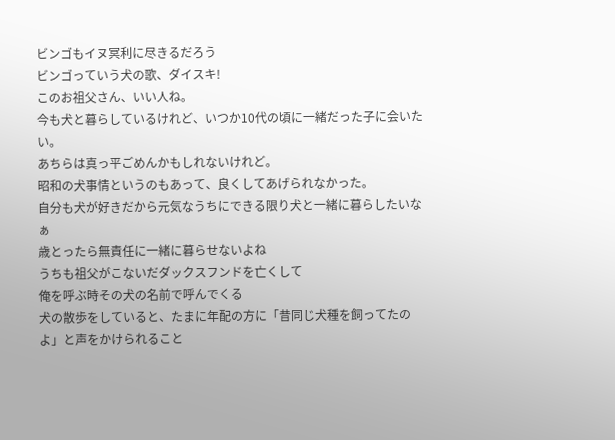ビンゴもイヌ冥利に尽きるだろう
ビンゴっていう犬の歌、ダイスキ!
このお祖父さん、いい人ね。
今も犬と暮らしているけれど、いつか10代の頃に一緒だった子に会いたい。
あちらは真っ平ごめんかもしれないけれど。
昭和の犬事情というのもあって、良くしてあげられなかった。
自分も犬が好きだから元気なうちにできる限り犬と一緒に暮らしたいなぁ
歳とったら無責任に一緒に暮らせないよね
うちも祖父がこないだダックスフンドを亡くして
俺を呼ぶ時その犬の名前で呼んでくる
犬の散歩をしていると、たまに年配の方に「昔同じ犬種を飼ってたのよ」と声をかけられること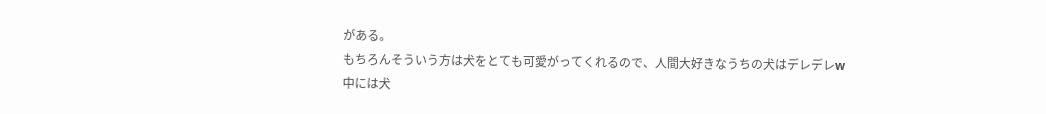がある。
もちろんそういう方は犬をとても可愛がってくれるので、人間大好きなうちの犬はデレデレw
中には犬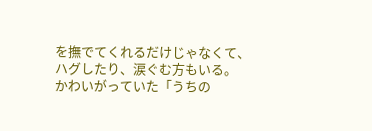を撫でてくれるだけじゃなくて、ハグしたり、涙ぐむ方もいる。
かわいがっていた「うちの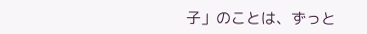子」のことは、ずっと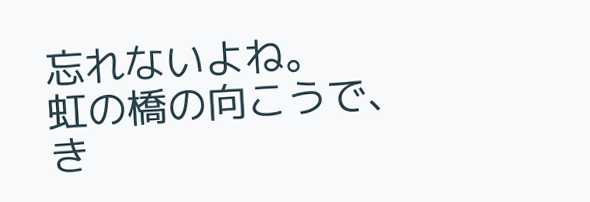忘れないよね。
虹の橋の向こうで、き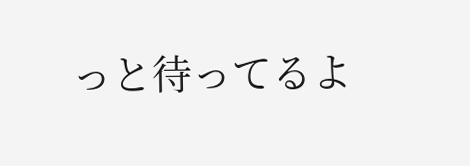っと待ってるよ